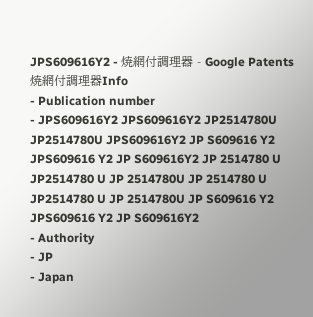JPS609616Y2 - 焼網付調理器 - Google Patents
焼網付調理器Info
- Publication number
- JPS609616Y2 JPS609616Y2 JP2514780U JP2514780U JPS609616Y2 JP S609616 Y2 JPS609616 Y2 JP S609616Y2 JP 2514780 U JP2514780 U JP 2514780U JP 2514780 U JP2514780 U JP 2514780U JP S609616 Y2 JPS609616 Y2 JP S609616Y2
- Authority
- JP
- Japan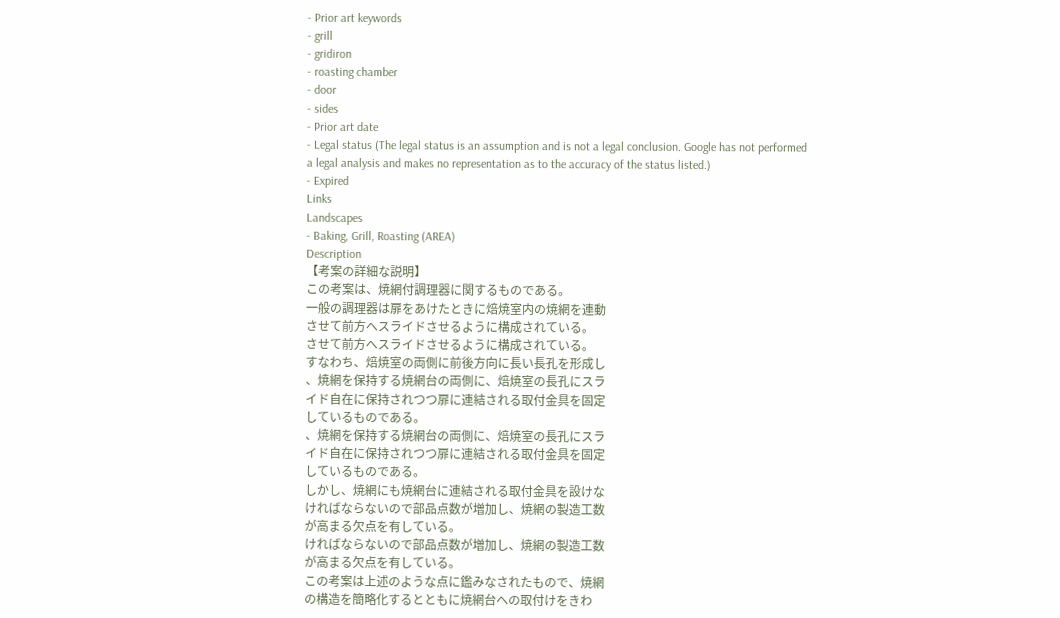- Prior art keywords
- grill
- gridiron
- roasting chamber
- door
- sides
- Prior art date
- Legal status (The legal status is an assumption and is not a legal conclusion. Google has not performed a legal analysis and makes no representation as to the accuracy of the status listed.)
- Expired
Links
Landscapes
- Baking, Grill, Roasting (AREA)
Description
【考案の詳細な説明】
この考案は、焼網付調理器に関するものである。
一般の調理器は扉をあけたときに焙焼室内の焼網を連動
させて前方へスライドさせるように構成されている。
させて前方へスライドさせるように構成されている。
すなわち、焙焼室の両側に前後方向に長い長孔を形成し
、焼網を保持する焼網台の両側に、焙焼室の長孔にスラ
イド自在に保持されつつ扉に連結される取付金具を固定
しているものである。
、焼網を保持する焼網台の両側に、焙焼室の長孔にスラ
イド自在に保持されつつ扉に連結される取付金具を固定
しているものである。
しかし、焼網にも焼網台に連結される取付金具を設けな
ければならないので部品点数が増加し、焼網の製造工数
が高まる欠点を有している。
ければならないので部品点数が増加し、焼網の製造工数
が高まる欠点を有している。
この考案は上述のような点に鑑みなされたもので、焼網
の構造を簡略化するとともに焼網台への取付けをきわ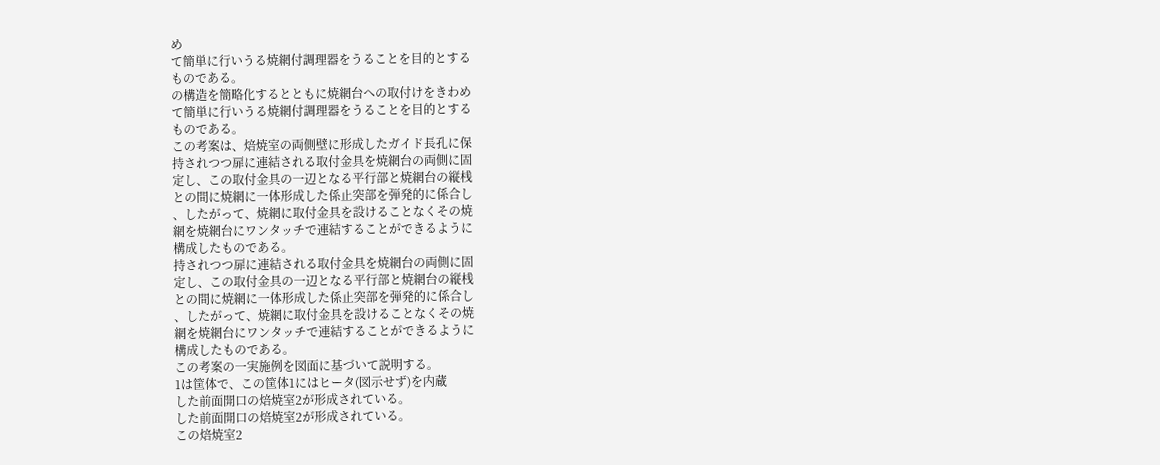め
て簡単に行いうる焼網付調理器をうることを目的とする
ものである。
の構造を簡略化するとともに焼網台への取付けをきわめ
て簡単に行いうる焼網付調理器をうることを目的とする
ものである。
この考案は、焙焼室の両側壁に形成したガイド長孔に保
持されつつ扉に連結される取付金具を焼網台の両側に固
定し、この取付金具の一辺となる平行部と焼網台の縦桟
との間に焼網に一体形成した係止突部を弾発的に係合し
、したがって、焼網に取付金具を設けることなくその焼
網を焼網台にワンタッチで連結することができるように
構成したものである。
持されつつ扉に連結される取付金具を焼網台の両側に固
定し、この取付金具の一辺となる平行部と焼網台の縦桟
との間に焼網に一体形成した係止突部を弾発的に係合し
、したがって、焼網に取付金具を設けることなくその焼
網を焼網台にワンタッチで連結することができるように
構成したものである。
この考案の一実施例を図面に基づいて説明する。
1は筐体で、この筐体1にはヒータ(図示せず)を内蔵
した前面開口の焙焼室2が形成されている。
した前面開口の焙焼室2が形成されている。
この焙焼室2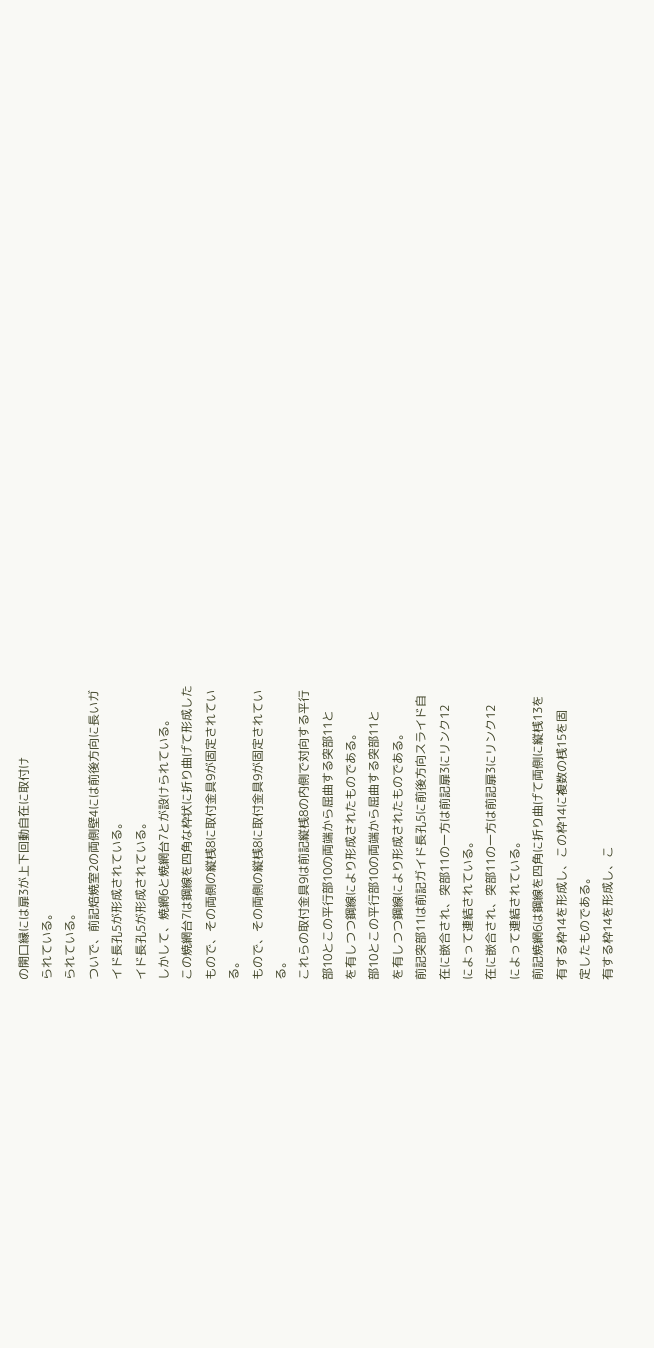の開口縁には扉3が上下回動自在に取付け
られている。
られている。
ついで、前記焙焼室2の両側壁4には前後方向に長いガ
イド長孔5が形成されている。
イド長孔5が形成されている。
しかして、焼網6と焼網台7とが設けられている。
この焼網台7は鋼線を四角な枠状に折り曲げて形成した
もので、その両側の縦桟8に取付金具9が固定されてい
る。
もので、その両側の縦桟8に取付金具9が固定されてい
る。
これらの取付金具9は前記縦桟8の内側で対向する平行
部10とこの平行部10の両端から屈曲する突部11と
を有しつつ鋼線により形成されたものである。
部10とこの平行部10の両端から屈曲する突部11と
を有しつつ鋼線により形成されたものである。
前記突部11は前記ガイド長孔5に前後方向スライド自
在に嵌合され、突部11の一方は前記扉3にリンク12
によって連結されている。
在に嵌合され、突部11の一方は前記扉3にリンク12
によって連結されている。
前記焼網6は鋼線を四角に折り曲げて両側に縦桟13を
有する枠14を形成し、この枠14に複数の桟15を固
定したものである。
有する枠14を形成し、こ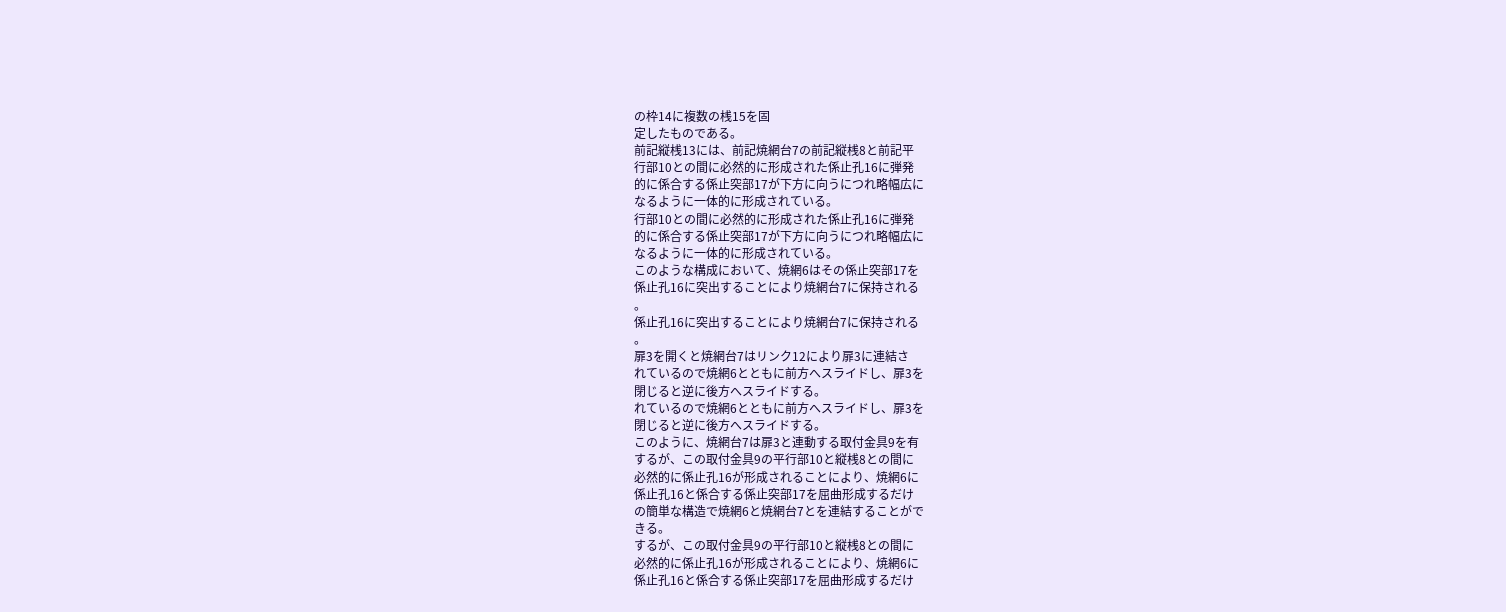の枠14に複数の桟15を固
定したものである。
前記縦桟13には、前記焼網台7の前記縦桟8と前記平
行部10との間に必然的に形成された係止孔16に弾発
的に係合する係止突部17が下方に向うにつれ略幅広に
なるように一体的に形成されている。
行部10との間に必然的に形成された係止孔16に弾発
的に係合する係止突部17が下方に向うにつれ略幅広に
なるように一体的に形成されている。
このような構成において、焼網6はその係止突部17を
係止孔16に突出することにより焼網台7に保持される
。
係止孔16に突出することにより焼網台7に保持される
。
扉3を開くと焼網台7はリンク12により扉3に連結さ
れているので焼網6とともに前方へスライドし、扉3を
閉じると逆に後方へスライドする。
れているので焼網6とともに前方へスライドし、扉3を
閉じると逆に後方へスライドする。
このように、焼網台7は扉3と連動する取付金具9を有
するが、この取付金具9の平行部10と縦桟8との間に
必然的に係止孔16が形成されることにより、焼網6に
係止孔16と係合する係止突部17を屈曲形成するだけ
の簡単な構造で焼網6と焼網台7とを連結することがで
きる。
するが、この取付金具9の平行部10と縦桟8との間に
必然的に係止孔16が形成されることにより、焼網6に
係止孔16と係合する係止突部17を屈曲形成するだけ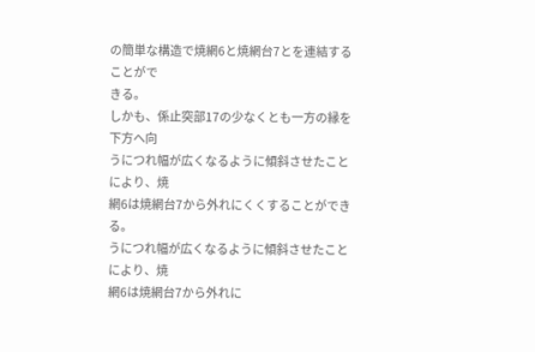の簡単な構造で焼網6と焼網台7とを連結することがで
きる。
しかも、係止突部17の少なくとも一方の縁を下方へ向
うにつれ幅が広くなるように傾斜させたことにより、焼
網6は焼網台7から外れにくくすることができる。
うにつれ幅が広くなるように傾斜させたことにより、焼
網6は焼網台7から外れに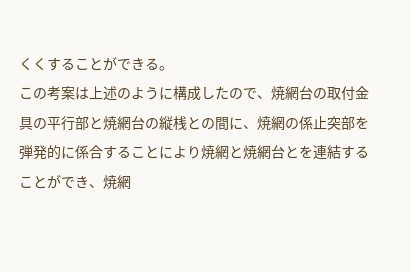くくすることができる。
この考案は上述のように構成したので、焼網台の取付金
具の平行部と焼網台の縦桟との間に、焼網の係止突部を
弾発的に係合することにより焼網と焼網台とを連結する
ことができ、焼網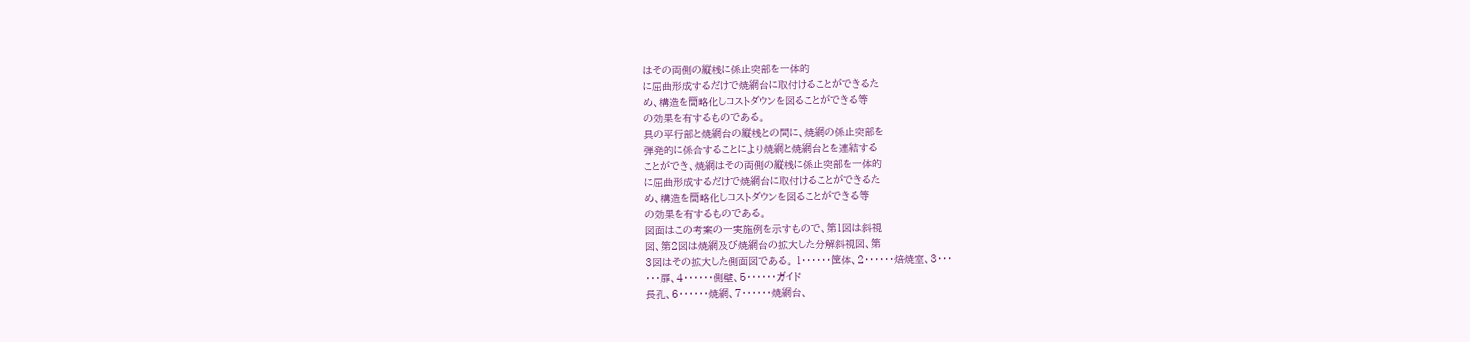はその両側の縦桟に係止突部を一体的
に屈曲形成するだけで焼網台に取付けることができるた
め、構造を簡略化しコストダウンを図ることができる等
の効果を有するものである。
具の平行部と焼網台の縦桟との間に、焼網の係止突部を
弾発的に係合することにより焼網と焼網台とを連結する
ことができ、焼網はその両側の縦桟に係止突部を一体的
に屈曲形成するだけで焼網台に取付けることができるた
め、構造を簡略化しコストダウンを図ることができる等
の効果を有するものである。
図面はこの考案の一実施例を示すもので、第1図は斜視
図、第2図は焼網及び焼網台の拡大した分解斜視図、第
3図はその拡大した側面図である。 1・・・・・・筐体、2・・・・・・焙焼室、3・・・
・・・扉、4・・・・・・側壁、5・・・・・・ガイド
長孔、6・・・・・・焼網、7・・・・・・焼網台、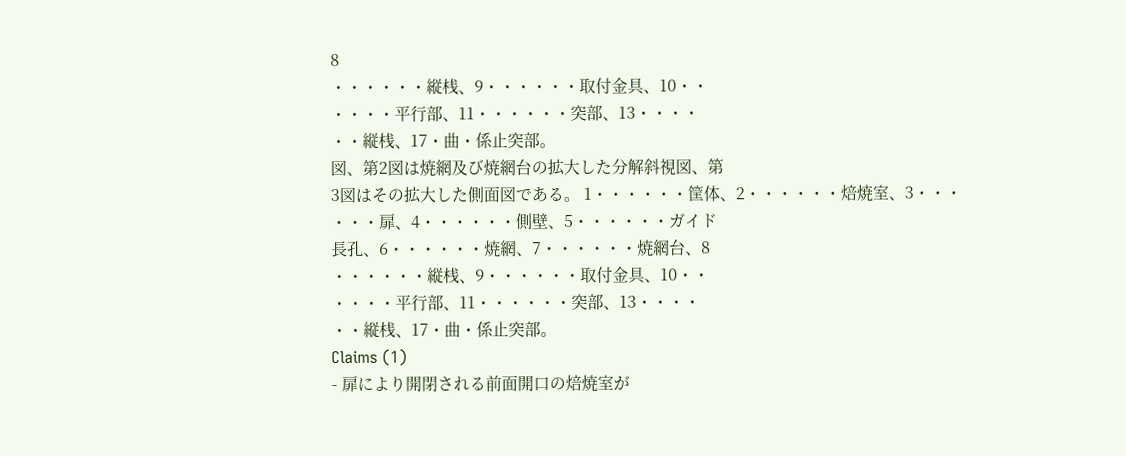8
・・・・・・縦桟、9・・・・・・取付金具、10・・
・・・・平行部、11・・・・・・突部、13・・・・
・・縦桟、17・曲・係止突部。
図、第2図は焼網及び焼網台の拡大した分解斜視図、第
3図はその拡大した側面図である。 1・・・・・・筐体、2・・・・・・焙焼室、3・・・
・・・扉、4・・・・・・側壁、5・・・・・・ガイド
長孔、6・・・・・・焼網、7・・・・・・焼網台、8
・・・・・・縦桟、9・・・・・・取付金具、10・・
・・・・平行部、11・・・・・・突部、13・・・・
・・縦桟、17・曲・係止突部。
Claims (1)
- 扉により開閉される前面開口の焙焼室が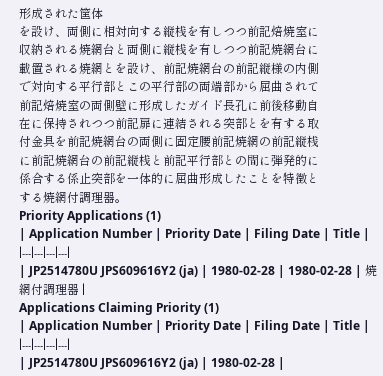形成された筐体
を設け、両側に相対向する縦桟を有しつつ前記焙焼室に
収納される焼網台と両側に縦桟を有しつつ前記焼網台に
載置される焼網とを設け、前記焼網台の前記縦様の内側
で対向する平行部とこの平行部の両端部から屈曲されて
前記焙焼室の両側壁に形成したガイド長孔に前後移動自
在に保持されつつ前記扉に連結される突部とを有する取
付金具を前記焼網台の両側に固定腰前記焼網の前記縦桟
に前記焼網台の前記縦桟と前記平行部との間に弾発的に
係合する係止突部を一体的に屈曲形成したことを特徴と
する焼網付調理器。
Priority Applications (1)
| Application Number | Priority Date | Filing Date | Title |
|---|---|---|---|
| JP2514780U JPS609616Y2 (ja) | 1980-02-28 | 1980-02-28 | 焼網付調理器 |
Applications Claiming Priority (1)
| Application Number | Priority Date | Filing Date | Title |
|---|---|---|---|
| JP2514780U JPS609616Y2 (ja) | 1980-02-28 |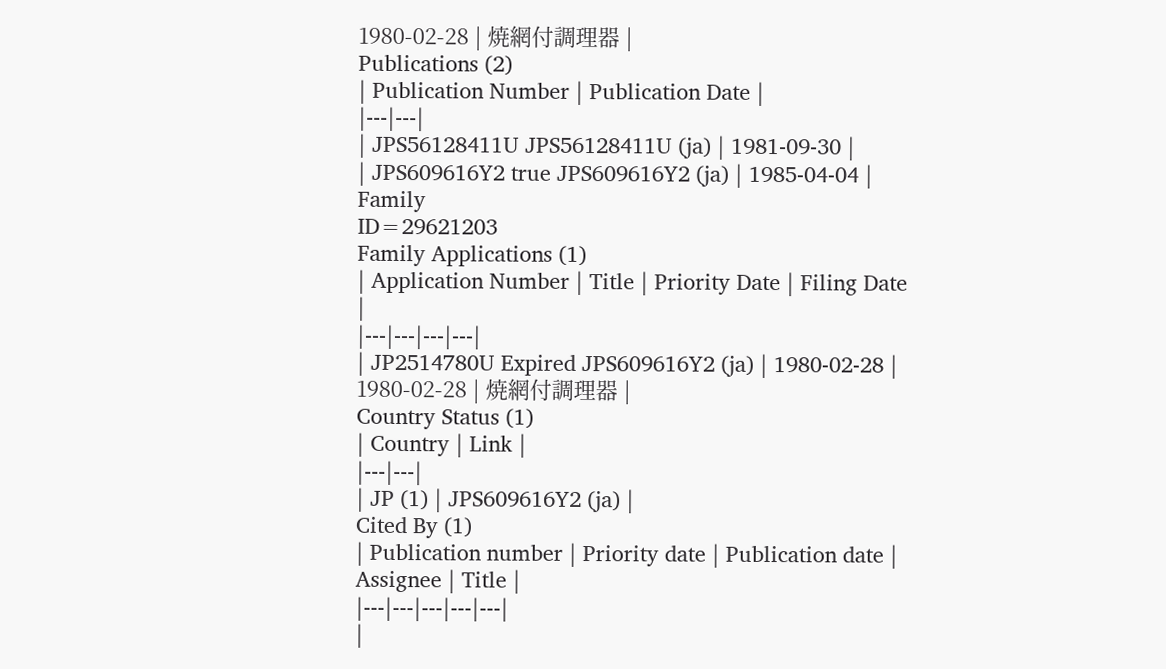1980-02-28 | 焼網付調理器 |
Publications (2)
| Publication Number | Publication Date |
|---|---|
| JPS56128411U JPS56128411U (ja) | 1981-09-30 |
| JPS609616Y2 true JPS609616Y2 (ja) | 1985-04-04 |
Family
ID=29621203
Family Applications (1)
| Application Number | Title | Priority Date | Filing Date |
|---|---|---|---|
| JP2514780U Expired JPS609616Y2 (ja) | 1980-02-28 | 1980-02-28 | 焼網付調理器 |
Country Status (1)
| Country | Link |
|---|---|
| JP (1) | JPS609616Y2 (ja) |
Cited By (1)
| Publication number | Priority date | Publication date | Assignee | Title |
|---|---|---|---|---|
|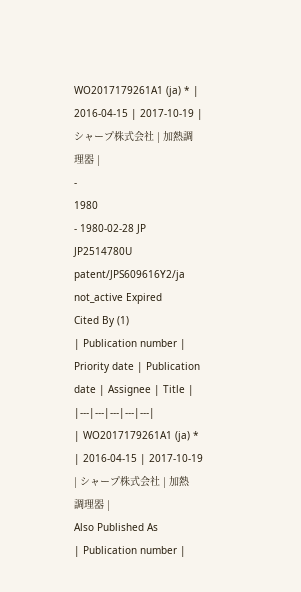WO2017179261A1 (ja) * | 2016-04-15 | 2017-10-19 | シャープ株式会社 | 加熱調理器 |
-
1980
- 1980-02-28 JP JP2514780U patent/JPS609616Y2/ja not_active Expired
Cited By (1)
| Publication number | Priority date | Publication date | Assignee | Title |
|---|---|---|---|---|
| WO2017179261A1 (ja) * | 2016-04-15 | 2017-10-19 | シャープ株式会社 | 加熱調理器 |
Also Published As
| Publication number |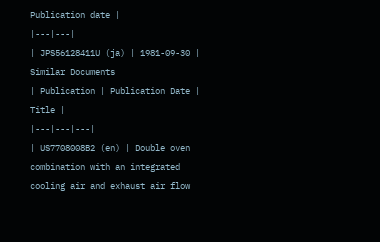Publication date |
|---|---|
| JPS56128411U (ja) | 1981-09-30 |
Similar Documents
| Publication | Publication Date | Title |
|---|---|---|
| US7708008B2 (en) | Double oven combination with an integrated cooling air and exhaust air flow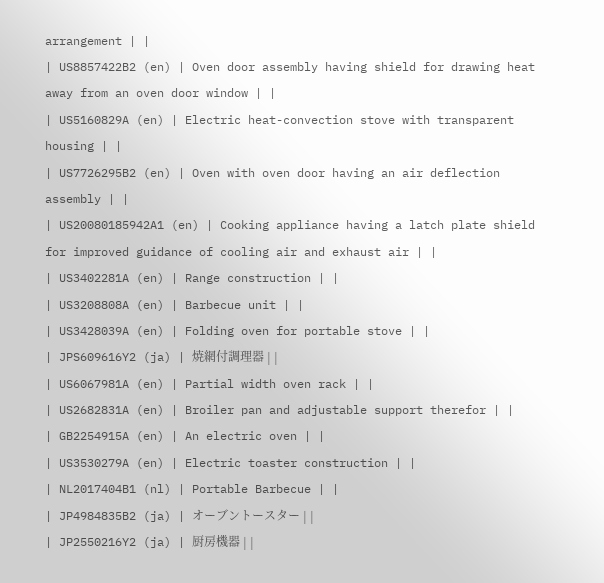arrangement | |
| US8857422B2 (en) | Oven door assembly having shield for drawing heat away from an oven door window | |
| US5160829A (en) | Electric heat-convection stove with transparent housing | |
| US7726295B2 (en) | Oven with oven door having an air deflection assembly | |
| US20080185942A1 (en) | Cooking appliance having a latch plate shield for improved guidance of cooling air and exhaust air | |
| US3402281A (en) | Range construction | |
| US3208808A (en) | Barbecue unit | |
| US3428039A (en) | Folding oven for portable stove | |
| JPS609616Y2 (ja) | 焼網付調理器 | |
| US6067981A (en) | Partial width oven rack | |
| US2682831A (en) | Broiler pan and adjustable support therefor | |
| GB2254915A (en) | An electric oven | |
| US3530279A (en) | Electric toaster construction | |
| NL2017404B1 (nl) | Portable Barbecue | |
| JP4984835B2 (ja) | オーブントースター | |
| JP2550216Y2 (ja) | 厨房機器 | |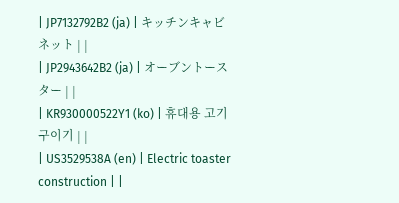| JP7132792B2 (ja) | キッチンキャビネット | |
| JP2943642B2 (ja) | オーブントースター | |
| KR930000522Y1 (ko) | 휴대용 고기구이기 | |
| US3529538A (en) | Electric toaster construction | |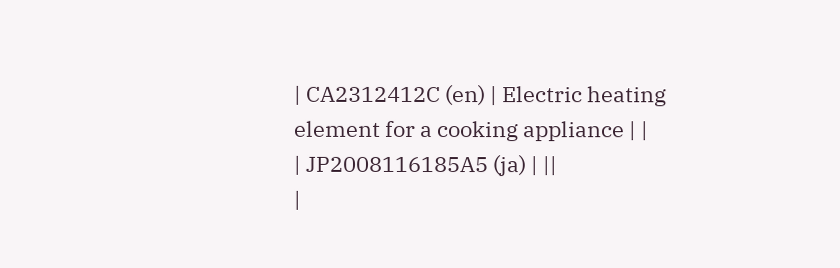| CA2312412C (en) | Electric heating element for a cooking appliance | |
| JP2008116185A5 (ja) | ||
|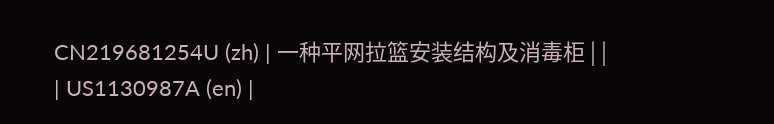CN219681254U (zh) | 一种平网拉篮安装结构及消毒柜 | |
| US1130987A (en) |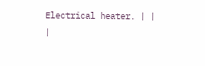Electrical heater. | |
|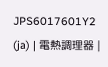JPS6017601Y2 (ja) | 電熱調理器 |